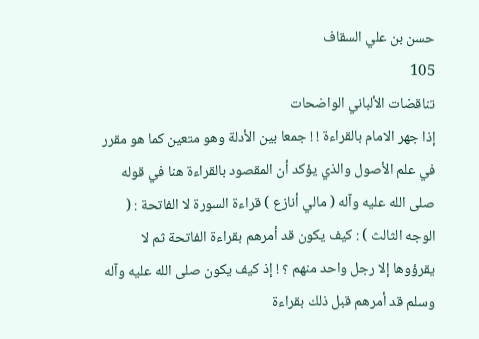حسن بن علي السقاف
105
تناقضات الألباني الواضحات
إذا جهر الامام بالقراءة ! ! جمعا بين الأدلة وهو متعين كما هو مقرر في علم الأصول والذي يؤكد أن المقصود بالقراءة هنا في قوله صلى الله عليه وآله ( مالي أنازع ) قراءة السورة لا الفاتحة : ( الوجه الثالث ) : كيف يكون قد أمرهم بقراءة الفاتحة ثم لا يقرؤوها إلا رجل واحد منهم ؟ ! إذ كيف يكون صلى الله عليه وآله وسلم قد أمرهم قبل ذلك بقراءة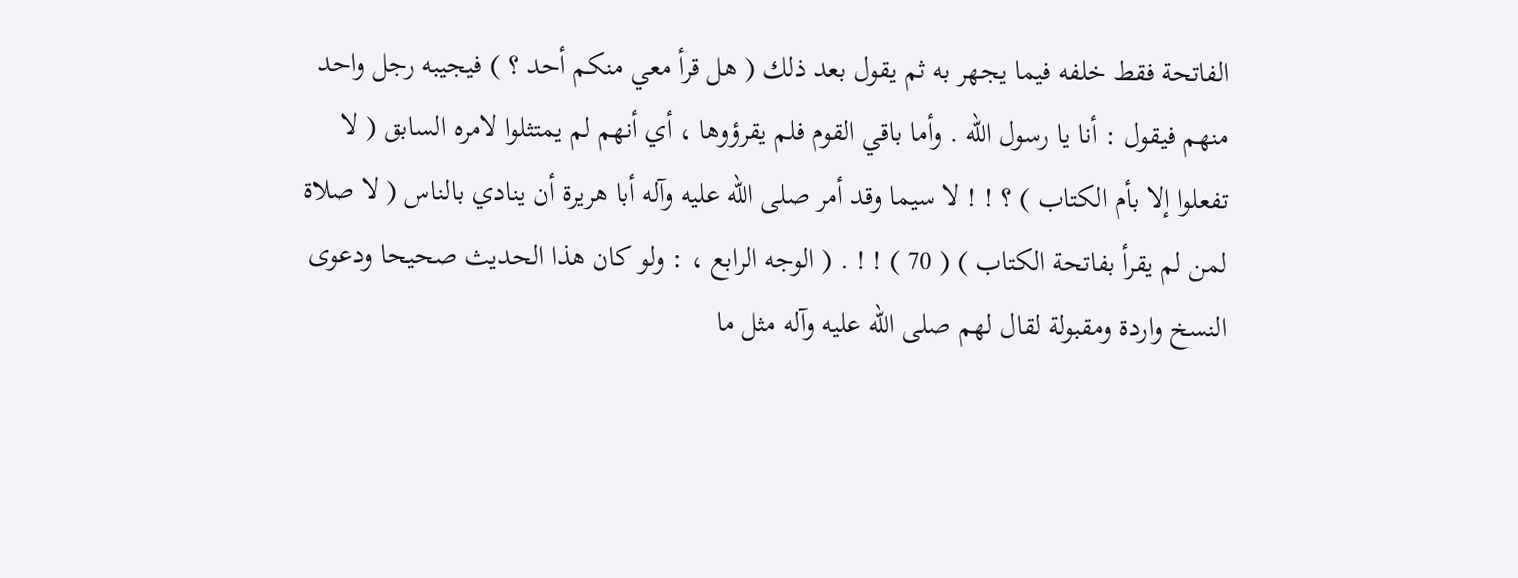الفاتحة فقط خلفه فيما يجهر به ثم يقول بعد ذلك ( هل قرأ معي منكم أحد ؟ ) فيجيبه رجل واحد منهم فيقول : أنا يا رسول الله . وأما باقي القوم فلم يقرؤوها ، أي أنهم لم يمتثلوا لامره السابق ( لا تفعلوا إلا بأم الكتاب ) ؟ ! ! لا سيما وقد أمر صلى الله عليه وآله أبا هريرة أن ينادي بالناس ( لا صلاة لمن لم يقرأ بفاتحة الكتاب ) ( 70 ) ! ! . ( الوجه الرابع ، : ولو كان هذا الحديث صحيحا ودعوى النسخ واردة ومقبولة لقال لهم صلى الله عليه وآله مثل ما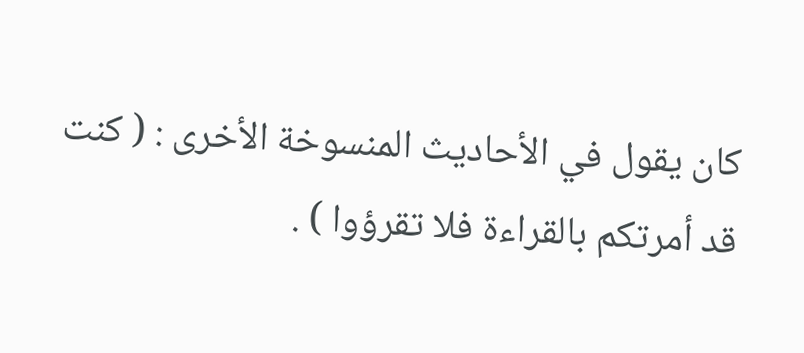كان يقول في الأحاديث المنسوخة الأخرى : ( كنت قد أمرتكم بالقراءة فلا تقرؤوا ) .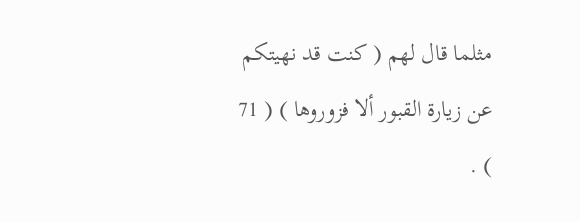مثلما قال لهم ( كنت قد نهيتكم عن زيارة القبور ألا فزوروها ) ( 71 ) .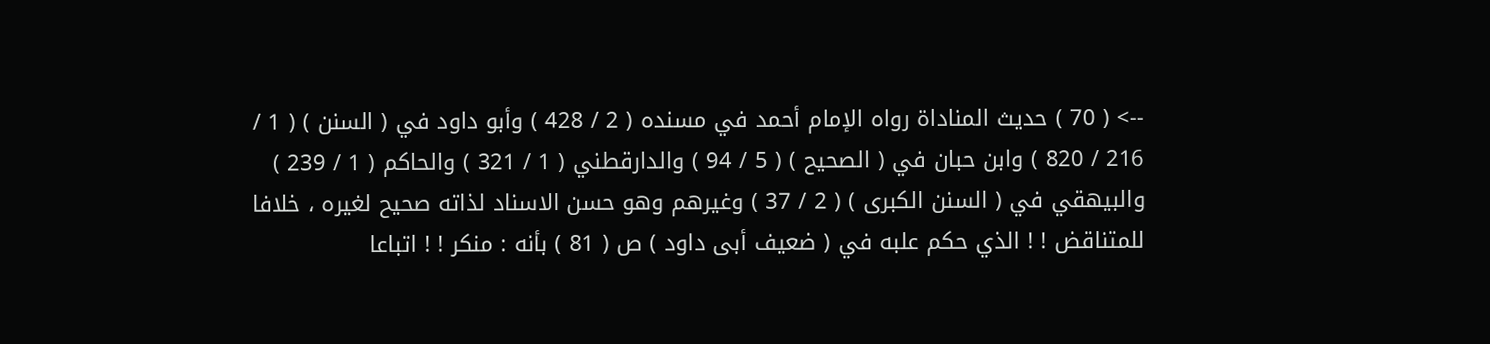--> ( 70 ) حديث المناداة رواه الإمام أحمد في مسنده ( 2 / 428 ) وأبو داود في ( السنن ) ( 1 / 216 / 820 ) وابن حبان في ( الصحيح ) ( 5 / 94 ) والدارقطني ( 1 / 321 ) والحاكم ( 1 / 239 ) والبيهقي في ( السنن الكبرى ) ( 2 / 37 ) وغيرهم وهو حسن الاسناد لذاته صحيح لغيره ، خلافا للمتناقض ! ! الذي حكم علبه في ( ضعيف أبى داود ) ص ( 81 ) بأنه : منكر ! ! اتباعا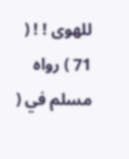للهوى ! ! ( 71 ) رواه مسلم في (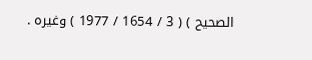الصحيح ) ( 3 / 1654 / 1977 ) وغيره .